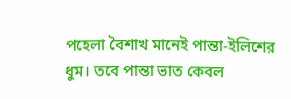পহেলা বৈশাখ মানেই পান্তা-ইলিশের ধুম। তবে পান্তা ভাত কেবল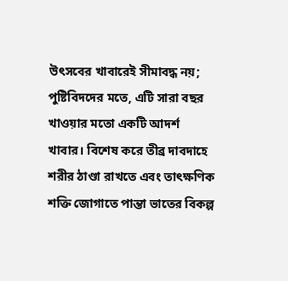উৎসবের খাবারেই সীমাবদ্ধ নয়; পুষ্টিবিদদের মতে, এটি সারা বছর খাওয়ার মতো একটি আদর্শ খাবার। বিশেষ করে তীব্র দাবদাহে শরীর ঠাণ্ডা রাখতে এবং তাৎক্ষণিক শক্তি জোগাতে পান্তা ভাতের বিকল্প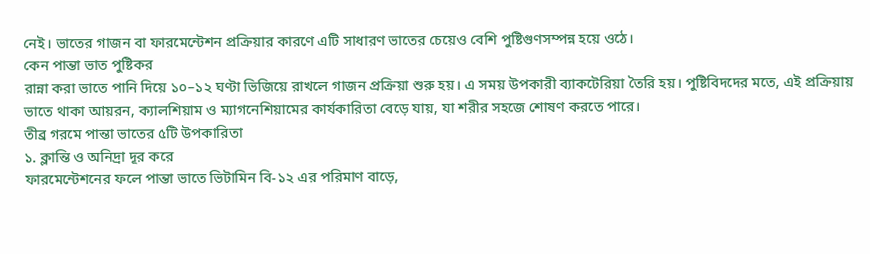নেই। ভাতের গাজন বা ফারমেন্টেশন প্রক্রিয়ার কারণে এটি সাধারণ ভাতের চেয়েও বেশি পুষ্টিগুণসম্পন্ন হয়ে ওঠে।
কেন পান্তা ভাত পুষ্টিকর
রান্না করা ভাতে পানি দিয়ে ১০–১২ ঘণ্টা ভিজিয়ে রাখলে গাজন প্রক্রিয়া শুরু হয়। এ সময় উপকারী ব্যাকটেরিয়া তৈরি হয়। পুষ্টিবিদদের মতে, এই প্রক্রিয়ায় ভাতে থাকা আয়রন, ক্যালশিয়াম ও ম্যাগনেশিয়ামের কার্যকারিতা বেড়ে যায়, যা শরীর সহজে শোষণ করতে পারে।
তীব্র গরমে পান্তা ভাতের ৫টি উপকারিতা
১. ক্লান্তি ও অনিদ্রা দূর করে
ফারমেন্টেশনের ফলে পান্তা ভাতে ভিটামিন বি-১২ এর পরিমাণ বাড়ে,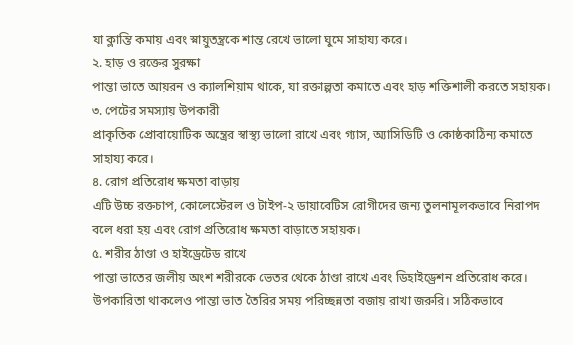যা ক্লান্তি কমায় এবং স্নায়ুতন্ত্রকে শান্ত রেখে ভালো ঘুমে সাহায্য করে।
২. হাড় ও রক্তের সুরক্ষা
পান্তা ভাতে আয়রন ও ক্যালশিয়াম থাকে, যা রক্তাল্পতা কমাতে এবং হাড় শক্তিশালী করতে সহায়ক।
৩. পেটের সমস্যায় উপকারী
প্রাকৃতিক প্রোবায়োটিক অন্ত্রের স্বাস্থ্য ভালো রাখে এবং গ্যাস, অ্যাসিডিটি ও কোষ্ঠকাঠিন্য কমাতে সাহায্য করে।
৪. রোগ প্রতিরোধ ক্ষমতা বাড়ায়
এটি উচ্চ রক্তচাপ, কোলেস্টেরল ও টাইপ-২ ডায়াবেটিস রোগীদের জন্য তুলনামূলকভাবে নিরাপদ বলে ধরা হয় এবং রোগ প্রতিরোধ ক্ষমতা বাড়াতে সহায়ক।
৫. শরীর ঠাণ্ডা ও হাইড্রেটেড রাখে
পান্তা ভাতের জলীয় অংশ শরীরকে ভেতর থেকে ঠাণ্ডা রাখে এবং ডিহাইড্রেশন প্রতিরোধ করে।
উপকারিতা থাকলেও পান্তা ভাত তৈরির সময় পরিচ্ছন্নতা বজায় রাখা জরুরি। সঠিকভাবে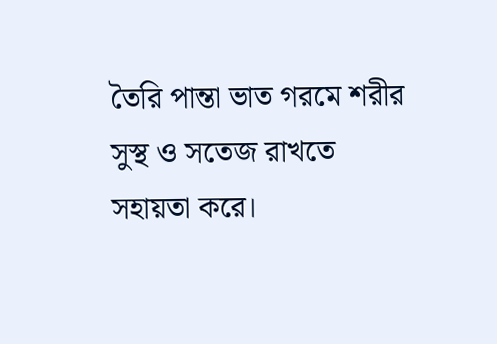তৈরি পান্তা ভাত গরমে শরীর সুস্থ ও সতেজ রাখতে সহায়তা করে।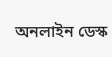অনলাইন ডেস্ক